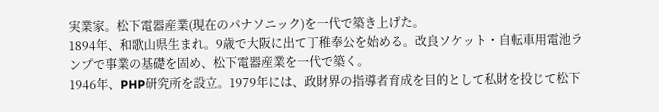実業家。松下電器産業(現在のパナソニック)を一代で築き上げた。
1894年、和歌山県生まれ。9歳で大阪に出て丁稚奉公を始める。改良ソケット・自転車用電池ランプで事業の基礎を固め、松下電器産業を一代で築く。
1946年、PHP研究所を設立。1979年には、政財界の指導者育成を目的として私財を投じて松下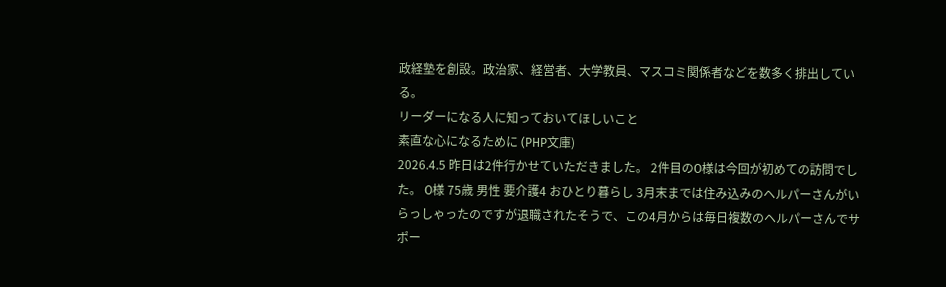政経塾を創設。政治家、経営者、大学教員、マスコミ関係者などを数多く排出している。
リーダーになる人に知っておいてほしいこと
素直な心になるために (PHP文庫)
2026.4.5 昨日は2件行かせていただきました。 2件目のO様は今回が初めての訪問でした。 O様 75歳 男性 要介護4 おひとり暮らし 3月末までは住み込みのヘルパーさんがいらっしゃったのですが退職されたそうで、この4月からは毎日複数のヘルパーさんでサポー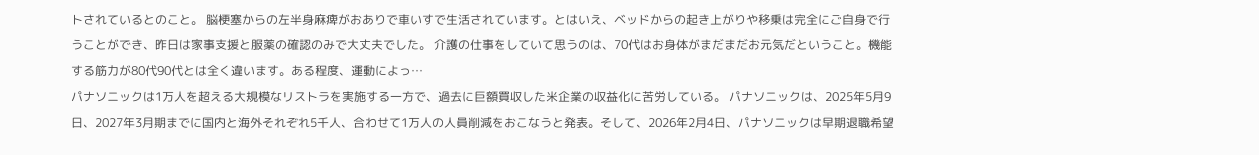トされているとのこと。 脳梗塞からの左半身麻痺がおありで車いすで生活されています。とはいえ、ベッドからの起き上がりや移乗は完全にご自身で行うことができ、昨日は家事支援と服薬の確認のみで大丈夫でした。 介護の仕事をしていて思うのは、70代はお身体がまだまだお元気だということ。機能する筋力が80代90代とは全く違います。ある程度、運動によっ…
パナソニックは1万人を超える大規模なリストラを実施する一方で、過去に巨額買収した米企業の収益化に苦労している。 パナソニックは、2025年5月9日、2027年3月期までに国内と海外それぞれ5千人、合わせて1万人の人員削減をおこなうと発表。そして、2026年2月4日、パナソニックは早期退職希望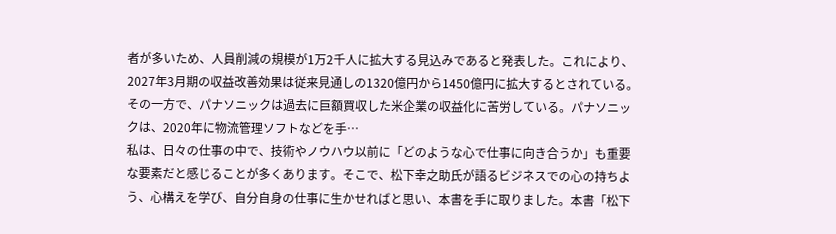者が多いため、人員削減の規模が1万2千人に拡大する見込みであると発表した。これにより、2027年3月期の収益改善効果は従来見通しの1320億円から1450億円に拡大するとされている。 その一方で、パナソニックは過去に巨額買収した米企業の収益化に苦労している。パナソニックは、2020年に物流管理ソフトなどを手…
私は、日々の仕事の中で、技術やノウハウ以前に「どのような心で仕事に向き合うか」も重要な要素だと感じることが多くあります。そこで、松下幸之助氏が語るビジネスでの心の持ちよう、心構えを学び、自分自身の仕事に生かせればと思い、本書を手に取りました。本書「松下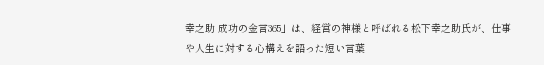幸之助 成功の金言365」は、経営の神様と呼ばれる松下幸之助氏が、仕事や人生に対する心構えを語った短い言葉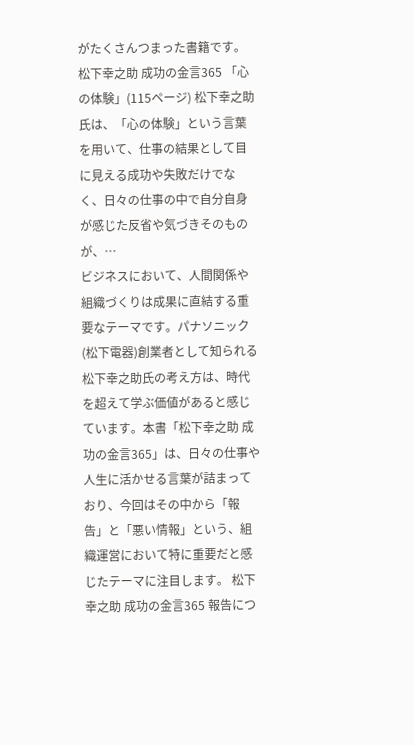がたくさんつまった書籍です。 松下幸之助 成功の金言365 「心の体験」(115ページ) 松下幸之助氏は、「心の体験」という言葉を用いて、仕事の結果として目に見える成功や失敗だけでなく、日々の仕事の中で自分自身が感じた反省や気づきそのものが、…
ビジネスにおいて、人間関係や組織づくりは成果に直結する重要なテーマです。パナソニック(松下電器)創業者として知られる松下幸之助氏の考え方は、時代を超えて学ぶ価値があると感じています。本書「松下幸之助 成功の金言365」は、日々の仕事や人生に活かせる言葉が詰まっており、今回はその中から「報告」と「悪い情報」という、組織運営において特に重要だと感じたテーマに注目します。 松下幸之助 成功の金言365 報告につ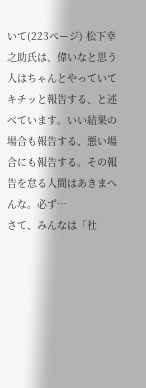いて(223ページ) 松下幸之助氏は、偉いなと思う人はちゃんとやっていてキチッと報告する、と述べています。いい結果の場合も報告する、悪い場合にも報告する。その報告を怠る人間はあきまへんな。必ず…
さて、みんなは「社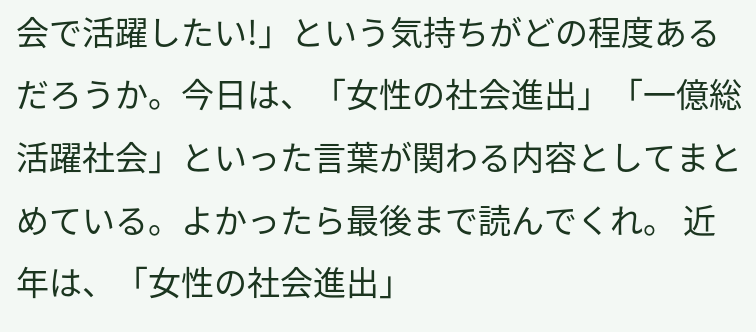会で活躍したい!」という気持ちがどの程度あるだろうか。今日は、「女性の社会進出」「一億総活躍社会」といった言葉が関わる内容としてまとめている。よかったら最後まで読んでくれ。 近年は、「女性の社会進出」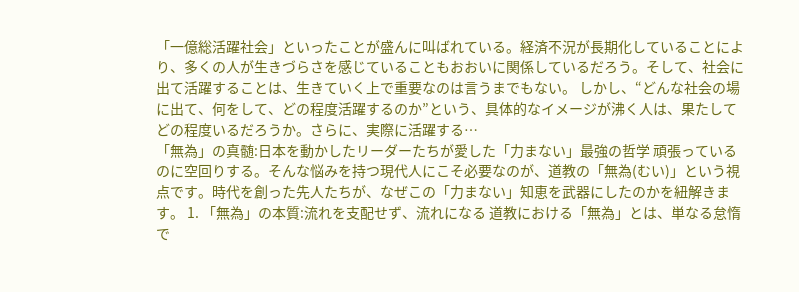「一億総活躍社会」といったことが盛んに叫ばれている。経済不況が長期化していることにより、多くの人が生きづらさを感じていることもおおいに関係しているだろう。そして、社会に出て活躍することは、生きていく上で重要なのは言うまでもない。 しかし、“どんな社会の場に出て、何をして、どの程度活躍するのか”という、具体的なイメージが沸く人は、果たしてどの程度いるだろうか。さらに、実際に活躍する…
「無為」の真髄:日本を動かしたリーダーたちが愛した「力まない」最強の哲学 頑張っているのに空回りする。そんな悩みを持つ現代人にこそ必要なのが、道教の「無為(むい)」という視点です。時代を創った先人たちが、なぜこの「力まない」知恵を武器にしたのかを紐解きます。 1. 「無為」の本質:流れを支配せず、流れになる 道教における「無為」とは、単なる怠惰で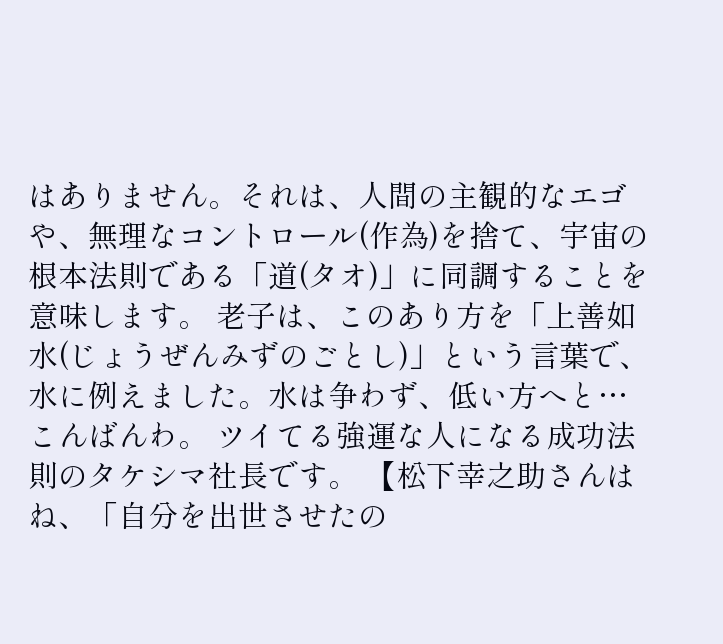はありません。それは、人間の主観的なエゴや、無理なコントロール(作為)を捨て、宇宙の根本法則である「道(タオ)」に同調することを意味します。 老子は、このあり方を「上善如水(じょうぜんみずのごとし)」という言葉で、水に例えました。水は争わず、低い方へと…
こんばんわ。 ツイてる強運な人になる成功法則のタケシマ社長です。 【松下幸之助さんはね、「自分を出世させたの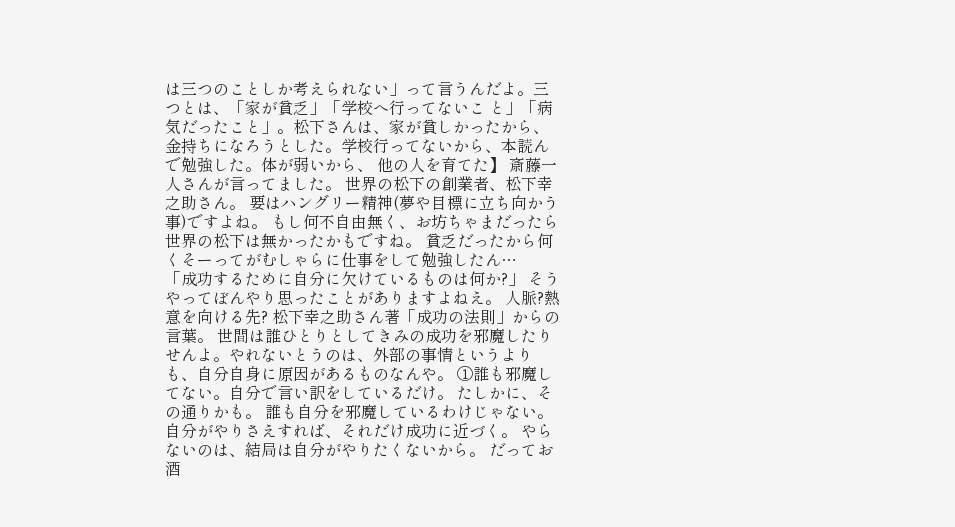は三つのことしか考えられない」って言うんだよ。三つとは、「家が貧乏」「学校へ行ってないこ と」「病気だったこと」。松下さんは、家が貧しかったから、金持ちになろうとした。学校行ってないから、本読んで勉強した。体が弱いから、 他の人を育てた】 斎藤一人さんが言ってました。 世界の松下の創業者、松下幸之助さん。 要はハングリー精神(夢や目標に立ち向かう事)ですよね。 もし何不自由無く、お坊ちゃまだったら世界の松下は無かったかもですね。 貧乏だったから何くそーってがむしゃらに仕事をして勉強したん…
「成功するために自分に欠けているものは何か?」 そうやってぼんやり思ったことがありますよねえ。 人脈?熱意を向ける先? 松下幸之助さん著「成功の法則」からの言葉。 世間は誰ひとりとしてきみの成功を邪魔したりせんよ。やれないとうのは、外部の事情というよりも、自分自身に原因があるものなんや。 ①誰も邪魔してない。自分で言い訳をしているだけ。 たしかに、その通りかも。 誰も自分を邪魔しているわけじゃない。 自分がやりさえすれば、それだけ成功に近づく。 やらないのは、結局は自分がやりたくないから。 だってお酒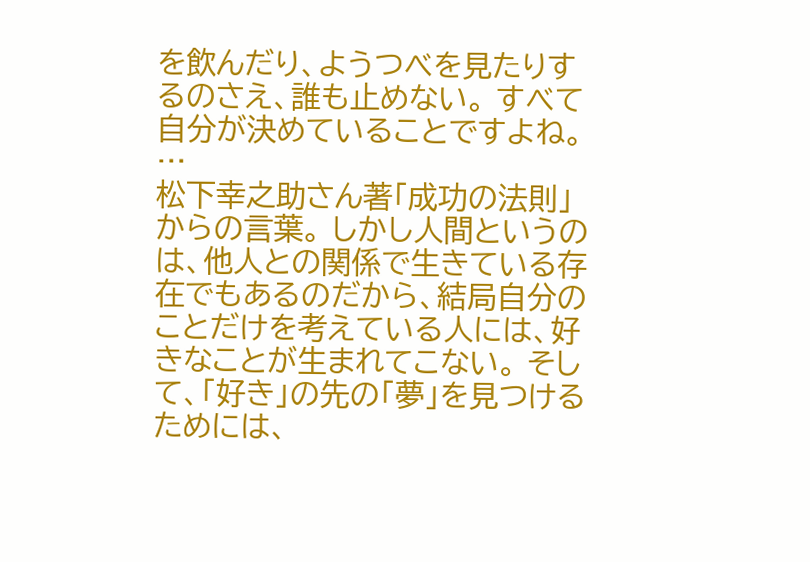を飲んだり、ようつべを見たりするのさえ、誰も止めない。 すべて自分が決めていることですよね。 …
松下幸之助さん著「成功の法則」からの言葉。 しかし人間というのは、他人との関係で生きている存在でもあるのだから、結局自分のことだけを考えている人には、好きなことが生まれてこない。 そして、「好き」の先の「夢」を見つけるためには、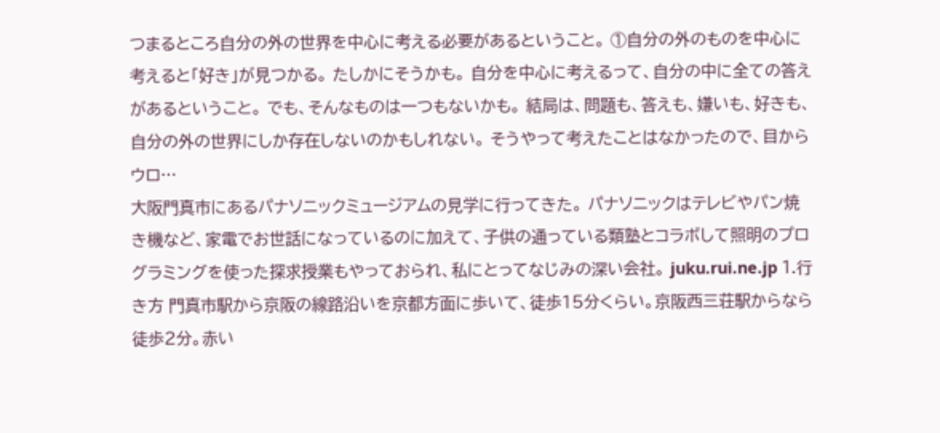つまるところ自分の外の世界を中心に考える必要があるということ。 ①自分の外のものを中心に考えると「好き」が見つかる。 たしかにそうかも。 自分を中心に考えるって、自分の中に全ての答えがあるということ。 でも、そんなものは一つもないかも。 結局は、問題も、答えも、嫌いも、好きも、自分の外の世界にしか存在しないのかもしれない。 そうやって考えたことはなかったので、目からウロ…
大阪門真市にあるパナソニックミュージアムの見学に行ってきた。 パナソニックはテレビやパン焼き機など、家電でお世話になっているのに加えて、子供の通っている類塾とコラボして照明のプログラミングを使った探求授業もやっておられ、私にとってなじみの深い会社。 juku.rui.ne.jp 1.行き方 門真市駅から京阪の線路沿いを京都方面に歩いて、徒歩15分くらい。京阪西三荘駅からなら徒歩2分。赤い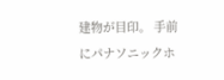建物が目印。 手前にパナソニックホ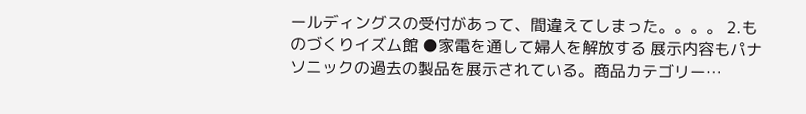ールディングスの受付があって、間違えてしまった。。。。 2.ものづくりイズム館 ●家電を通して婦人を解放する 展示内容もパナソニックの過去の製品を展示されている。商品カテゴリー…